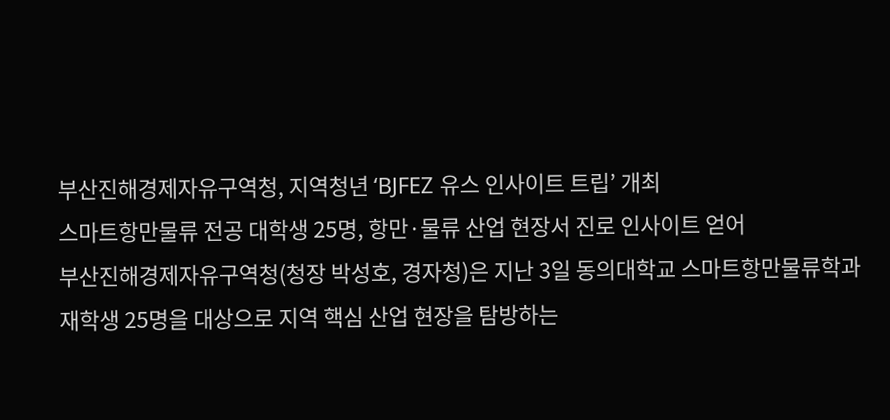부산진해경제자유구역청, 지역청년 ‘BJFEZ 유스 인사이트 트립’ 개최
스마트항만물류 전공 대학생 25명, 항만·물류 산업 현장서 진로 인사이트 얻어
부산진해경제자유구역청(청장 박성호, 경자청)은 지난 3일 동의대학교 스마트항만물류학과 재학생 25명을 대상으로 지역 핵심 산업 현장을 탐방하는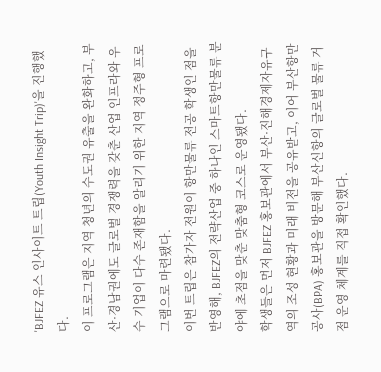'BJFEZ 유스 인사이트 트립(Youth Insight Trip)'을 진행했다.
이 프로그램은 지역 청년의 수도권 유출을 완화하고, 부산·경남권에도 글로벌 경쟁력을 갖춘 산업 인프라와 우수 기업이 다수 존재함을 알리기 위한 지역 정주형 프로그램으로 마련됐다.
이번 트립은 참가자 전원이 항만물류 전공 학생인 점을 반영해, BJFEZ의 전략산업 중 하나인 스마트항만물류 분야에 초점을 맞춘 맞춤형 코스로 운영됐다.
학생들은 먼저 BJFEZ 홍보관에서 부산·진해경제자유구역의 조성 현황과 미래 비전을 공유받고, 이어 부산항만공사(BPA) 홍보관을 방문해 부산신항의 글로벌 물류 거점 운영 체계를 직접 확인했다.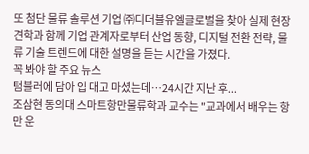또 첨단 물류 솔루션 기업 ㈜디더블유엘글로벌을 찾아 실제 현장 견학과 함께 기업 관계자로부터 산업 동향, 디지털 전환 전략, 물류 기술 트렌드에 대한 설명을 듣는 시간을 가졌다.
꼭 봐야 할 주요 뉴스
텀블러에 담아 입 대고 마셨는데…24시간 지난 후...
조삼현 동의대 스마트항만물류학과 교수는 "교과에서 배우는 항만 운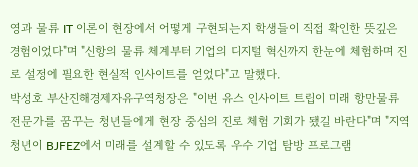영과 물류 IT 이론이 현장에서 어떻게 구현되는지 학생들이 직접 확인한 뜻깊은 경험이었다"며 "신항의 물류 체계부터 기업의 디지털 혁신까지 한눈에 체험하며 진로 설정에 필요한 현실적 인사이트를 얻었다"고 말했다.
박성호 부산진해경제자유구역청장은 "이번 유스 인사이트 트립이 미래 항만물류 전문가를 꿈꾸는 청년들에게 현장 중심의 진로 체험 기회가 됐길 바란다"며 "지역 청년이 BJFEZ에서 미래를 설계할 수 있도록 우수 기업 탐방 프로그램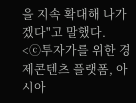을 지속 확대해 나가겠다"고 말했다.
<ⓒ투자가를 위한 경제콘텐츠 플랫폼, 아시아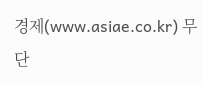경제(www.asiae.co.kr) 무단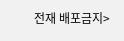전재 배포금지>